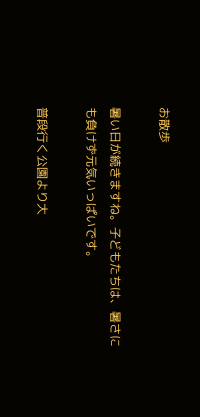お散歩

暑い日が続きますね。子どもたちは、暑さにも負けず元気いっぱいです。

普段行く公園より大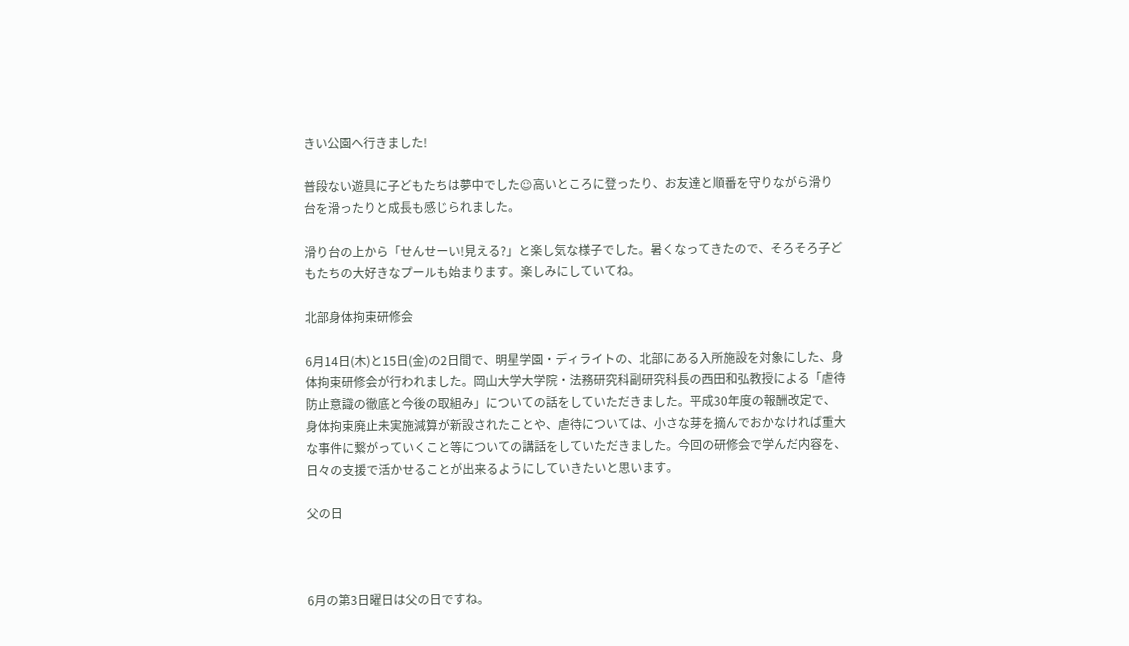きい公園へ行きました!

普段ない遊具に子どもたちは夢中でした☺高いところに登ったり、お友達と順番を守りながら滑り台を滑ったりと成長も感じられました。

滑り台の上から「せんせーい!見える?」と楽し気な様子でした。暑くなってきたので、そろそろ子どもたちの大好きなプールも始まります。楽しみにしていてね。

北部身体拘束研修会

6月14日(木)と15日(金)の2日間で、明星学園・ディライトの、北部にある入所施設を対象にした、身体拘束研修会が行われました。岡山大学大学院・法務研究科副研究科長の西田和弘教授による「虐待防止意識の徹底と今後の取組み」についての話をしていただきました。平成30年度の報酬改定で、身体拘束廃止未実施減算が新設されたことや、虐待については、小さな芽を摘んでおかなければ重大な事件に繋がっていくこと等についての講話をしていただきました。今回の研修会で学んだ内容を、日々の支援で活かせることが出来るようにしていきたいと思います。

父の日



6月の第3日曜日は父の日ですね。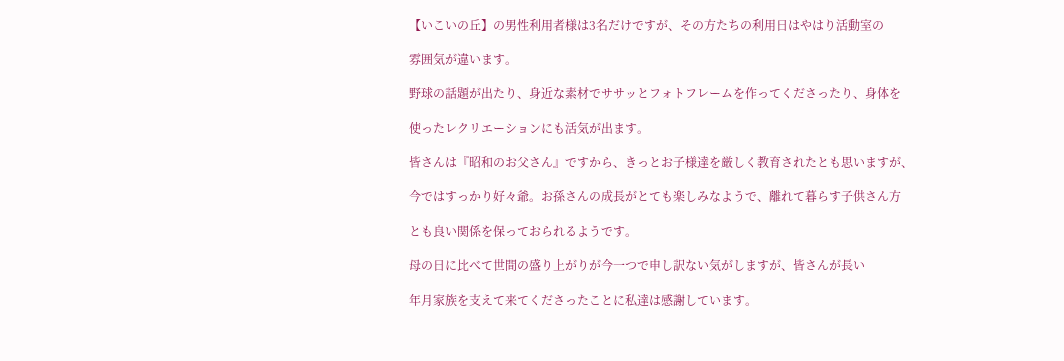【いこいの丘】の男性利用者様は3名だけですが、その方たちの利用日はやはり活動室の

雰囲気が違います。

野球の話題が出たり、身近な素材でササッとフォトフレームを作ってくださったり、身体を

使ったレクリエーションにも活気が出ます。

皆さんは『昭和のお父さん』ですから、きっとお子様達を厳しく教育されたとも思いますが、

今ではすっかり好々爺。お孫さんの成長がとても楽しみなようで、離れて暮らす子供さん方

とも良い関係を保っておられるようです。

母の日に比べて世間の盛り上がりが今一つで申し訳ない気がしますが、皆さんが長い

年月家族を支えて来てくださったことに私達は感謝しています。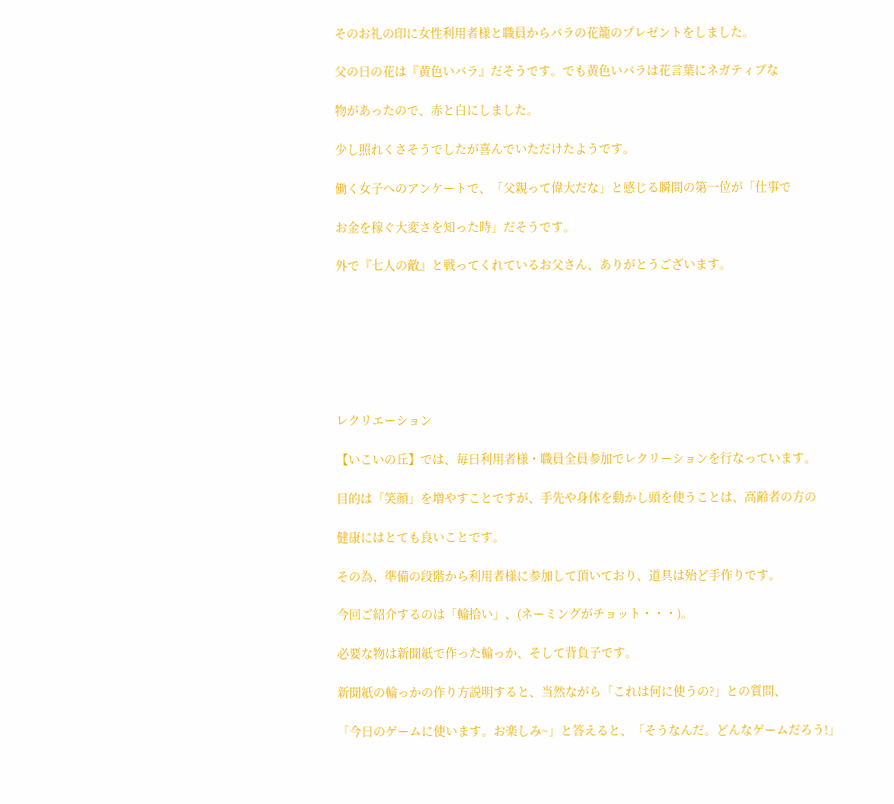そのお礼の印に女性利用者様と職員からバラの花籠のプレゼントをしました。

父の日の花は『黄色いバラ』だそうです。でも黄色いバラは花言葉にネガティブな

物があったので、赤と白にしました。

少し照れくさそうでしたが喜んでいただけたようです。

働く女子へのアンケートで、「父親って偉大だな」と感じる瞬間の第一位が「仕事で

お金を稼ぐ大変さを知った時」だそうです。

外で『七人の敵』と戦ってくれているお父さん、ありがとうございます。







レクリエーション

【いこいの丘】では、毎日利用者様・職員全員参加でレクリーションを行なっています。

目的は「笑顔」を増やすことですが、手先や身体を動かし頭を使うことは、高齢者の方の

健康にはとても良いことです。

その為、準備の段階から利用者様に参加して頂いており、道具は殆ど手作りです。

今回ご紹介するのは「輪拾い」、(ネーミングがチョット・・・)。

必要な物は新聞紙で作った輪っか、そして背負子です。

新聞紙の輪っかの作り方説明すると、当然ながら「これは何に使うの?」との質問、

「今日のゲームに使います。お楽しみ~」と答えると、「そうなんだ。どんなゲームだろう!」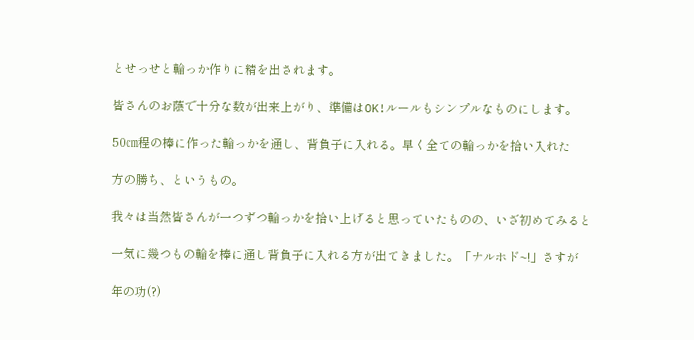とせっせと輪っか作りに精を出されます。

皆さんのお蔭で十分な数が出来上がり、準備はOK!ルールもシンプルなものにします。

50㎝程の棒に作った輪っかを通し、背負子に入れる。早く全ての輪っかを拾い入れた

方の勝ち、というもの。

我々は当然皆さんが一つずつ輪っかを拾い上げると思っていたものの、いざ初めてみると

一気に幾つもの輪を棒に通し背負子に入れる方が出てきました。「ナルホド~!」さすが

年の功(?)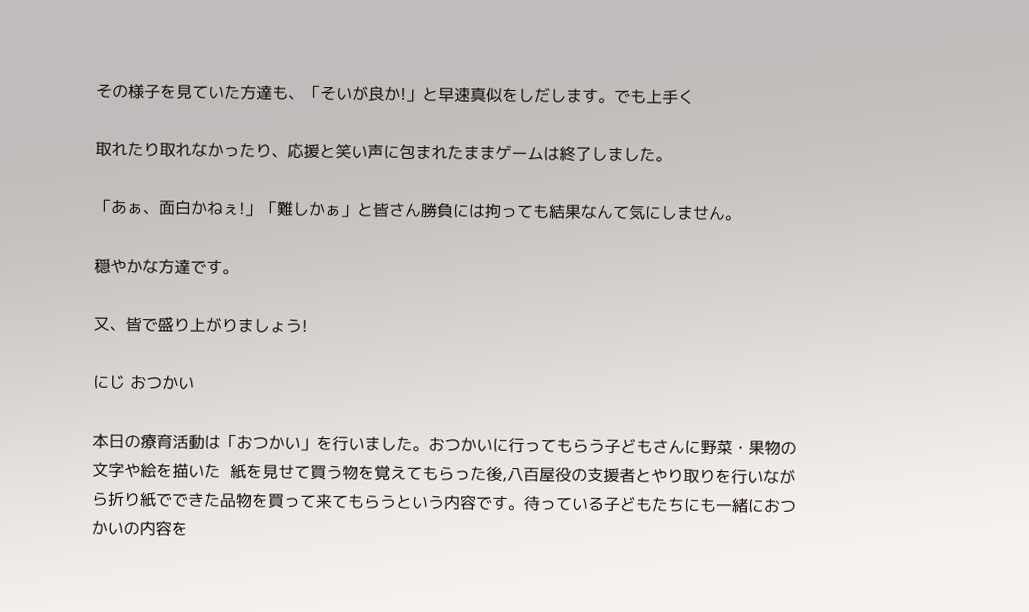その様子を見ていた方達も、「そいが良か!」と早速真似をしだします。でも上手く

取れたり取れなかったり、応援と笑い声に包まれたままゲームは終了しました。

「あぁ、面白かねぇ!」「難しかぁ」と皆さん勝負には拘っても結果なんて気にしません。

穏やかな方達です。

又、皆で盛り上がりましょう!

にじ おつかい

本日の療育活動は「おつかい」を行いました。おつかいに行ってもらう子どもさんに野菜・果物の文字や絵を描いた  紙を見せて買う物を覚えてもらった後,八百屋役の支援者とやり取りを行いながら折り紙でできた品物を買って来てもらうという内容です。待っている子どもたちにも一緒におつかいの内容を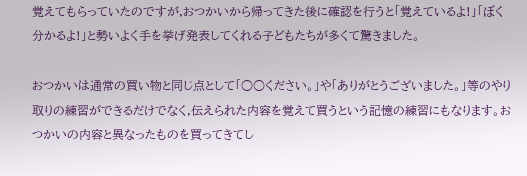覚えてもらっていたのですが,おつかいから帰ってきた後に確認を行うと「覚えているよ!」「ぼく分かるよ!」と勢いよく手を挙げ発表してくれる子どもたちが多くて驚きました。

おつかいは通常の買い物と同じ点として「○○ください。」や「ありがとうございました。」等のやり取りの練習ができるだけでなく,伝えられた内容を覚えて買うという記憶の練習にもなります。おつかいの内容と異なったものを買ってきてし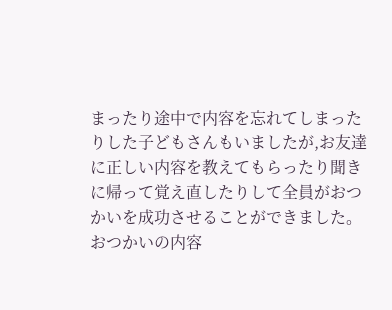まったり途中で内容を忘れてしまったりした子どもさんもいましたが,お友達に正しい内容を教えてもらったり聞きに帰って覚え直したりして全員がおつかいを成功させることができました。
おつかいの内容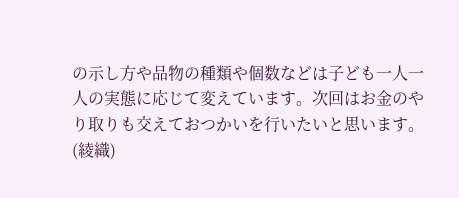の示し方や品物の種類や個数などは子ども一人一人の実態に応じて変えています。次回はお金のやり取りも交えておつかいを行いたいと思います。(綾織)